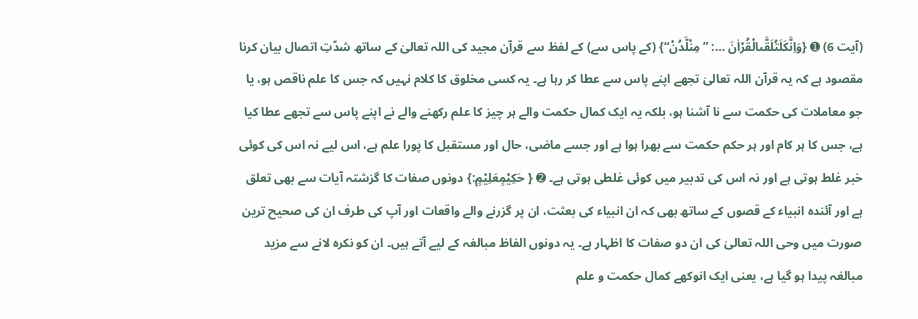(آیت 6) ➊ {وَاِنَّكَلَتُلَقَّىالْقُرْاٰنَ …: ”مِنْلَّدُنْ“} (کے پاس سے) کے لفظ سے قرآن مجید کی اللہ تعالیٰ کے ساتھ شدّتِ اتصال بیان کرنا مقصود ہے کہ یہ قرآن اللہ تعالیٰ تجھے اپنے پاس سے عطا کر رہا ہے۔ یہ کسی مخلوق کا کلام نہیں کہ جس کا علم ناقص ہو، یا جو معاملات کی حکمت سے نا آشنا ہو، بلکہ یہ ایک کمال حکمت والے ہر چیز کا علم رکھنے والے نے اپنے پاس سے تجھے عطا کیا ہے، جس کا ہر کام اور ہر حکم حکمت سے بھرا ہوا ہے اور جسے ماضی، حال اور مستقبل کا پورا علم ہے، اس لیے نہ اس کی کوئی خبر غلط ہوتی ہے اور نہ اس کی تدبیر میں کوئی غلطی ہوتی ہے۔ ➋ { حَكِيْمٍعَلِيْمٍ:} دونوں صفات کا گزشتہ آیات سے بھی تعلق ہے اور آئندہ انبیاء کے قصوں کے ساتھ بھی کہ ان انبیاء کی بعثت، ان پر گزرنے والے واقعات اور آپ کی طرف ان کی صحیح ترین صورت میں وحی اللہ تعالیٰ کی ان دو صفات کا اظہار ہے۔ یہ دونوں الفاظ مبالغہ کے لیے آتے ہیں۔ ان کو نکرہ لانے سے مزید مبالغہ پیدا ہو گیا ہے، یعنی ایک انوکھے کمال حکمت و علم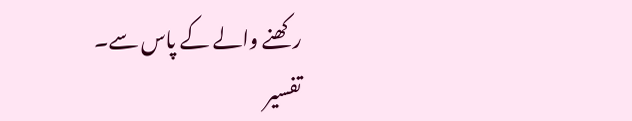رکھنے والے کے پاس سے۔
تفسیر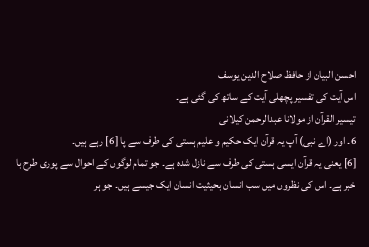احسن البیان از حافظ صلاح الدین یوسف
اس آیت کی تفسیر پچھلی آیت کے ساتھ کی گئی ہے۔
تيسير القرآن از مولانا عبدالرحمن کیلانی
6۔ اور (اے نبی) آپ یہ قرآن ایک حکیم و علیم ہستی کی طرف سے پا [6] رہے ہیں۔
[6] یعنی یہ قرآن ایسی ہستی کی طرف سے نازل شدہ ہے۔ جو تمام لوگوں کے احوال سے پوری طرح با خبر ہے۔ اس کی نظروں میں سب انسان بحیثیت انسان ایک جیسے ہیں۔ جو ہر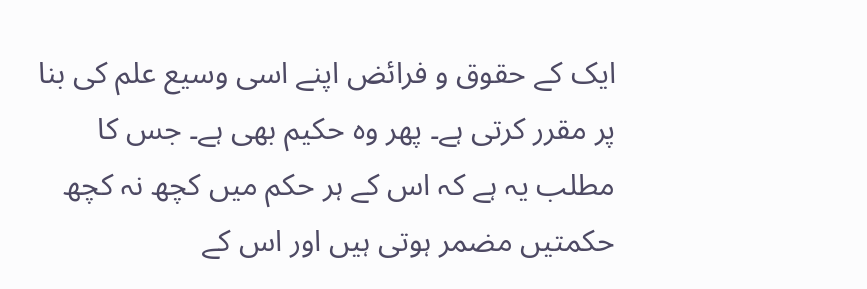ایک کے حقوق و فرائض اپنے اسی وسیع علم کی بنا پر مقرر کرتی ہے۔ پھر وہ حکیم بھی ہے۔ جس کا مطلب یہ ہے کہ اس کے ہر حکم میں کچھ نہ کچھ حکمتیں مضمر ہوتی ہیں اور اس کے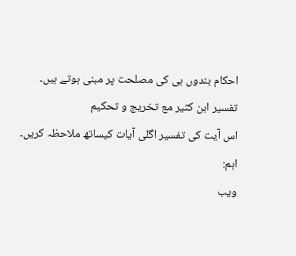احکام بندوں ہی کی مصلحت پر مبنی ہوتے ہیں۔
تفسیر ابن کثیر مع تخریج و تحکیم
اس آیت کی تفسیر اگلی آیات کیساتھ ملاحظہ کریں۔
اہم:
ویب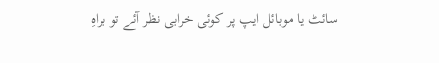سائٹ یا موبائل ایپ پر کوئی خرابی نظر آئے تو براہِ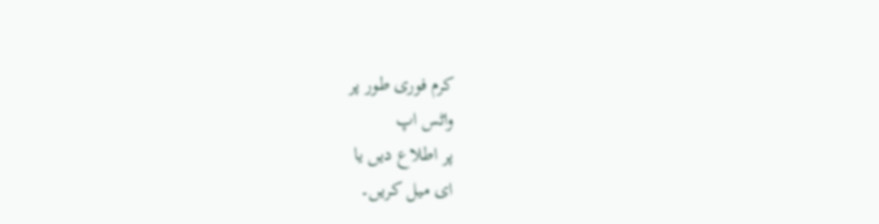کرم فوری طور پر
واٹس اپ
پر اطلاع دیں یا
ای میل کریں۔